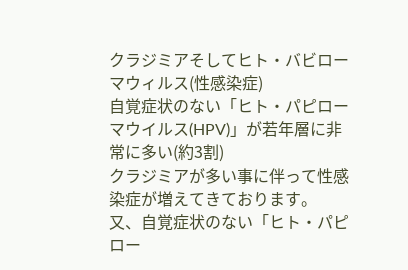クラジミアそしてヒト・バビローマウィルス(性感染症)
自覚症状のない「ヒト・パピローマウイルス(HPV)」が若年層に非常に多い(約3割)
クラジミアが多い事に伴って性感染症が増えてきております。
又、自覚症状のない「ヒト・パピロー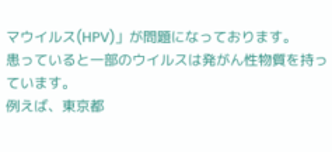マウイルス(HPV)」が問題になっております。
患っていると一部のウイルスは発がん性物質を持っています。
例えば、東京都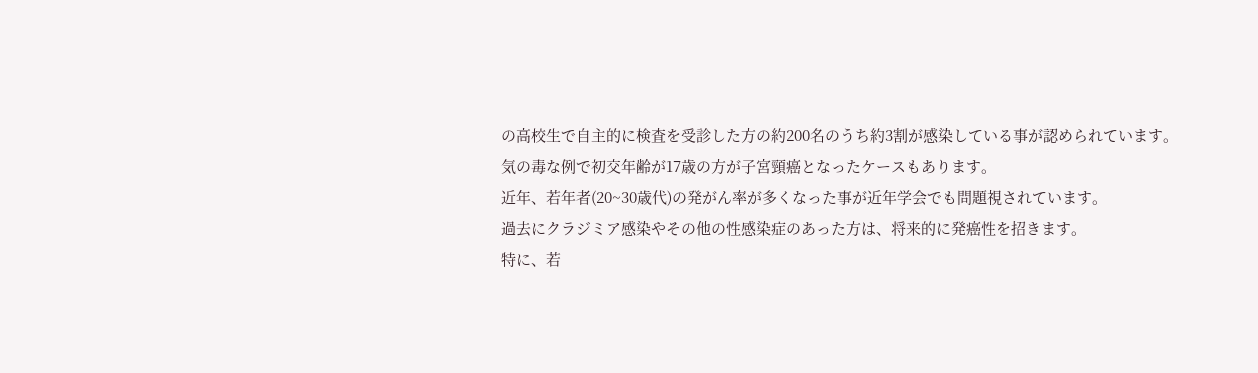の高校生で自主的に検査を受診した方の約200名のうち約3割が感染している事が認められています。
気の毒な例で初交年齢が17歳の方が子宮頸癌となったケースもあります。
近年、若年者(20~30歳代)の発がん率が多くなった事が近年学会でも問題視されています。
過去にクラジミア感染やその他の性感染症のあった方は、将来的に発癌性を招きます。
特に、若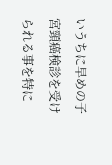いうちに早めの子宮頸癌検診を受けられる事を特に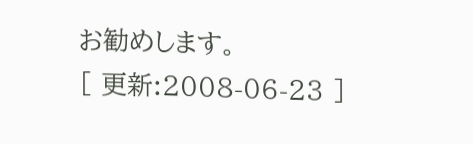お勧めします。
[ 更新:2008-06-23 ]